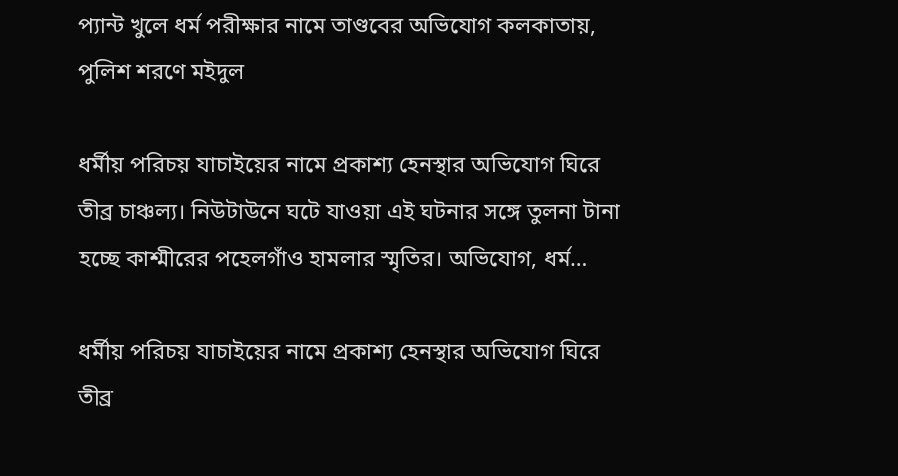প্যান্ট খুলে ধর্ম পরীক্ষার নামে তাণ্ডবের অভিযোগ কলকাতায়, পুলিশ শরণে মইদুল

ধর্মীয় পরিচয় যাচাইয়ের নামে প্রকাশ্য হেনস্থার অভিযোগ ঘিরে তীব্র চাঞ্চল্য। নিউটাউনে ঘটে যাওয়া এই ঘটনার সঙ্গে তুলনা টানা হচ্ছে কাশ্মীরের পহেলগাঁও হামলার স্মৃতির। অভিযোগ, ধর্ম…

ধর্মীয় পরিচয় যাচাইয়ের নামে প্রকাশ্য হেনস্থার অভিযোগ ঘিরে তীব্র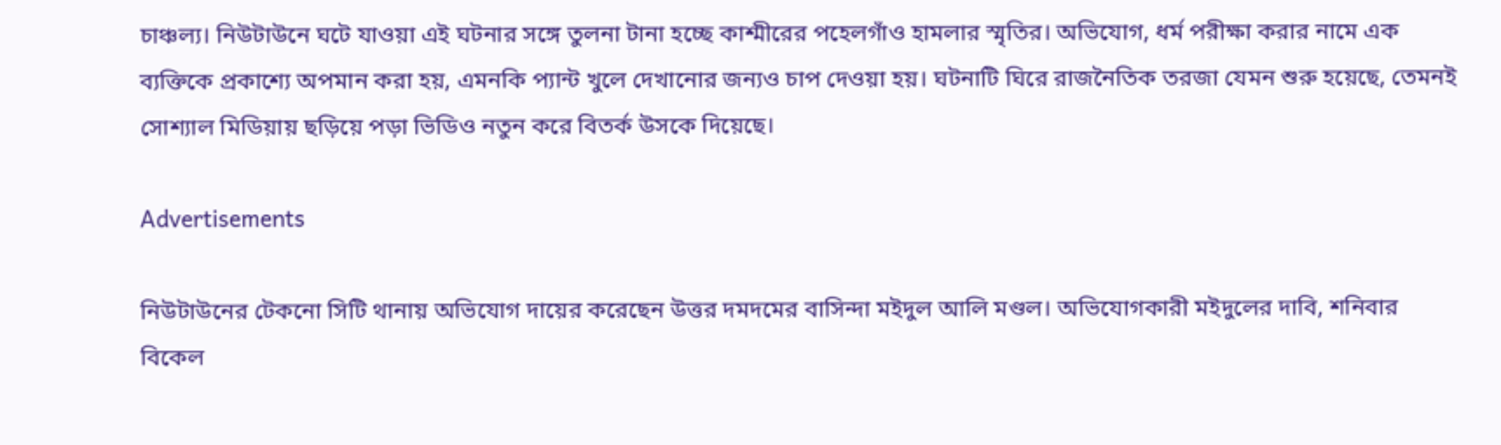চাঞ্চল্য। নিউটাউনে ঘটে যাওয়া এই ঘটনার সঙ্গে তুলনা টানা হচ্ছে কাশ্মীরের পহেলগাঁও হামলার স্মৃতির। অভিযোগ, ধর্ম পরীক্ষা করার নামে এক ব্যক্তিকে প্রকাশ্যে অপমান করা হয়, এমনকি প্যান্ট খুলে দেখানোর জন্যও চাপ দেওয়া হয়। ঘটনাটি ঘিরে রাজনৈতিক তরজা যেমন শুরু হয়েছে, তেমনই সোশ্যাল মিডিয়ায় ছড়িয়ে পড়া ভিডিও নতুন করে বিতর্ক উসকে দিয়েছে।

Advertisements

নিউটাউনের টেকনো সিটি থানায় অভিযোগ দায়ের করেছেন উত্তর দমদমের বাসিন্দা মইদুল আলি মণ্ডল। অভিযোগকারী মইদুলের দাবি, শনিবার বিকেল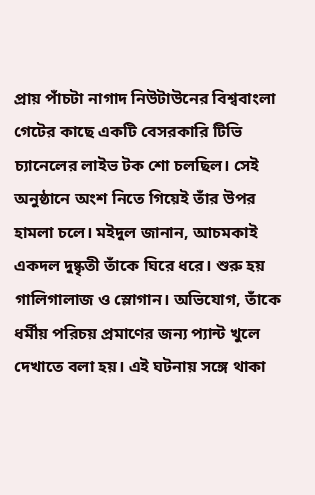প্রায় পাঁচটা নাগাদ নিউটাউনের বিশ্ববাংলা গেটের কাছে একটি বেসরকারি টিভি চ্যানেলের লাইভ টক শো চলছিল। সেই অনুষ্ঠানে অংশ নিতে গিয়েই তাঁর উপর হামলা চলে। মইদুল জানান, আচমকাই একদল দুষ্কৃতী তাঁকে ঘিরে ধরে। শুরু হয় গালিগালাজ ও স্লোগান। অভিযোগ, তাঁকে ধর্মীয় পরিচয় প্রমাণের জন্য প্যান্ট খুলে দেখাতে বলা হয়। এই ঘটনায় সঙ্গে থাকা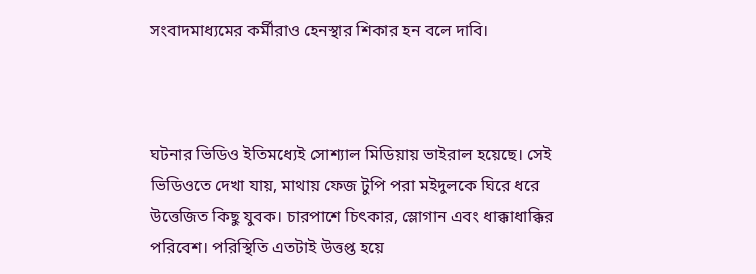সংবাদমাধ্যমের কর্মীরাও হেনস্থার শিকার হন বলে দাবি।



ঘটনার ভিডিও ইতিমধ্যেই সোশ্যাল মিডিয়ায় ভাইরাল হয়েছে। সেই ভিডিওতে দেখা যায়, মাথায় ফেজ টুপি পরা মইদুলকে ঘিরে ধরে উত্তেজিত কিছু যুবক। চারপাশে চিৎকার, স্লোগান এবং ধাক্কাধাক্কির পরিবেশ। পরিস্থিতি এতটাই উত্তপ্ত হয়ে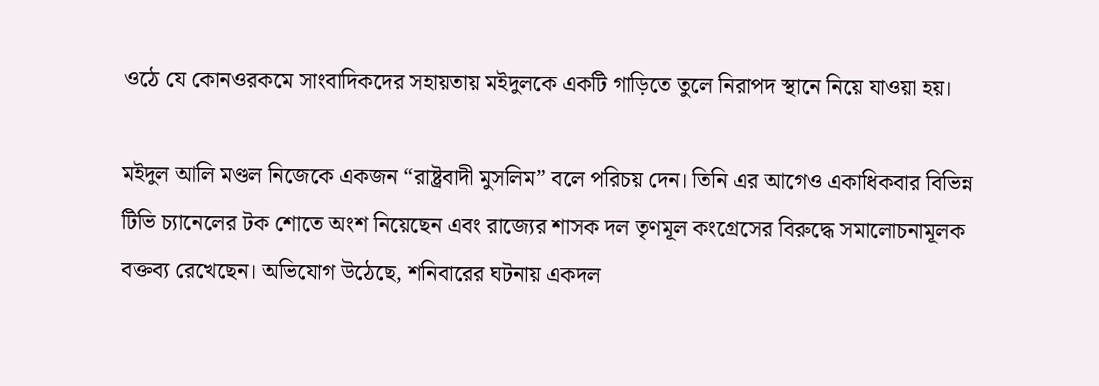ওঠে যে কোনওরকমে সাংবাদিকদের সহায়তায় মইদুলকে একটি গাড়িতে তুলে নিরাপদ স্থানে নিয়ে যাওয়া হয়।

মইদুল আলি মণ্ডল নিজেকে একজন “রাষ্ট্রবাদী মুসলিম” বলে পরিচয় দেন। তিনি এর আগেও একাধিকবার বিভিন্ন টিভি চ্যানেলের টক শোতে অংশ নিয়েছেন এবং রাজ্যের শাসক দল তৃণমূল কংগ্রেসের বিরুদ্ধে সমালোচনামূলক বক্তব্য রেখেছেন। অভিযোগ উঠেছে, শনিবারের ঘটনায় একদল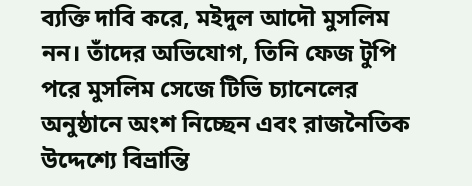ব্যক্তি দাবি করে, মইদুল আদৌ মুসলিম নন। তাঁদের অভিযোগ, তিনি ফেজ টুপি পরে মুসলিম সেজে টিভি চ্যানেলের অনুষ্ঠানে অংশ নিচ্ছেন এবং রাজনৈতিক উদ্দেশ্যে বিভ্রান্তি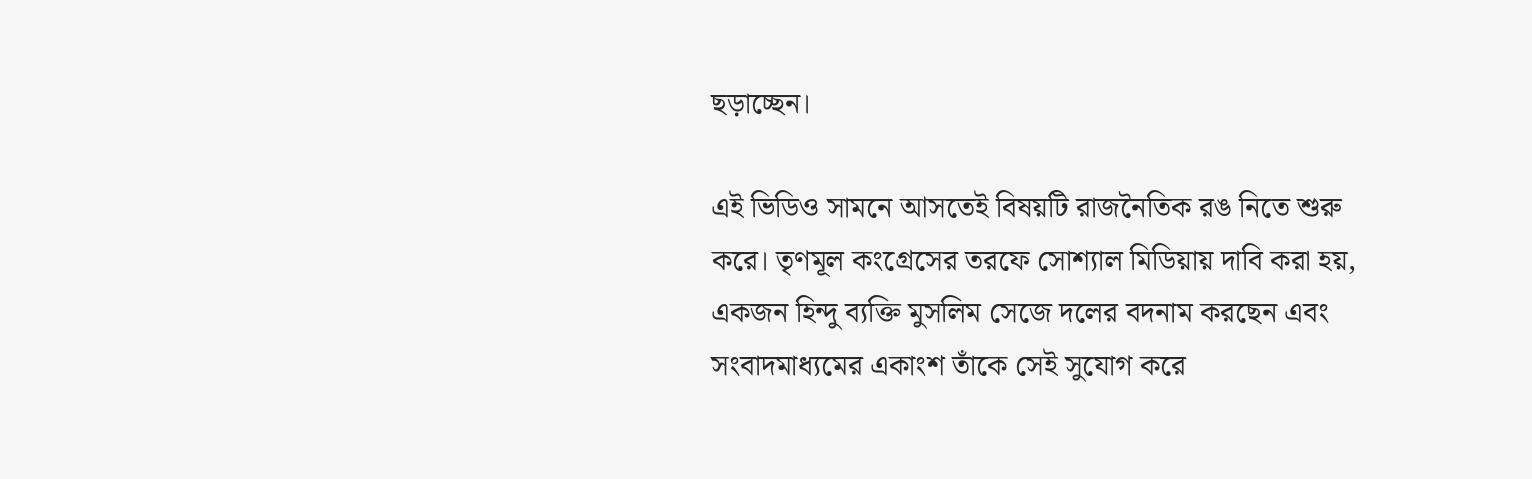ছড়াচ্ছেন।

এই ভিডিও সামনে আসতেই বিষয়টি রাজনৈতিক রঙ নিতে শুরু করে। তৃণমূল কংগ্রেসের তরফে সোশ্যাল মিডিয়ায় দাবি করা হয়, একজন হিন্দু ব্যক্তি মুসলিম সেজে দলের বদনাম করছেন এবং সংবাদমাধ্যমের একাংশ তাঁকে সেই সুযোগ করে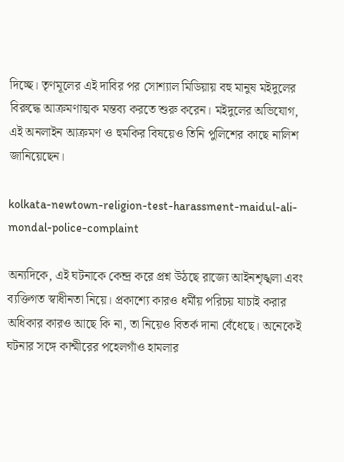দিচ্ছে। তৃণমূলের এই দাবির পর সোশ্যাল মিডিয়ায় বহু মানুষ মইদুলের বিরুদ্ধে আক্রমণাত্মক মন্তব্য করতে শুরু করেন। মইদুলের অভিযোগ, এই অনলাইন আক্রমণ ও হুমকির বিষয়েও তিনি পুলিশের কাছে নালিশ জানিয়েছেন।

kolkata-newtown-religion-test-harassment-maidul-ali-mondal-police-complaint

অন্যদিকে, এই ঘটনাকে কেন্দ্র করে প্রশ্ন উঠছে রাজ্যে আইনশৃঙ্খলা এবং ব্যক্তিগত স্বাধীনতা নিয়ে। প্রকাশ্যে কারও ধর্মীয় পরিচয় যাচাই করার অধিকার কারও আছে কি না, তা নিয়েও বিতর্ক দানা বেঁধেছে। অনেকেই ঘটনার সঙ্গে কাশ্মীরের পহেলগাঁও হামলার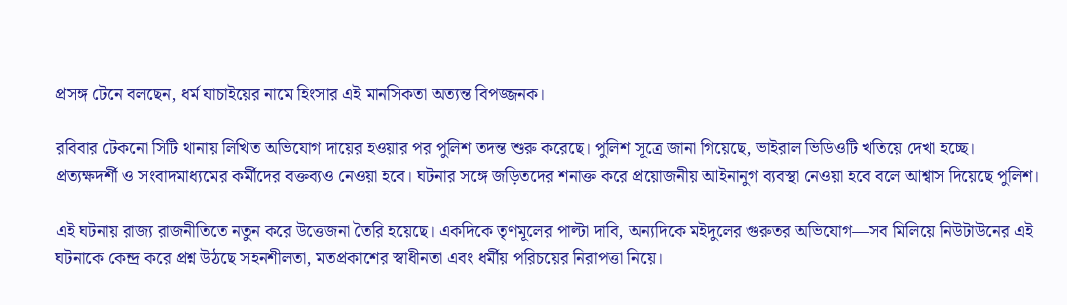প্রসঙ্গ টেনে বলছেন, ধর্ম যাচাইয়ের নামে হিংসার এই মানসিকতা অত্যন্ত বিপজ্জনক।

রবিবার টেকনো সিটি থানায় লিখিত অভিযোগ দায়ের হওয়ার পর পুলিশ তদন্ত শুরু করেছে। পুলিশ সূত্রে জানা গিয়েছে, ভাইরাল ভিডিওটি খতিয়ে দেখা হচ্ছে। প্রত্যক্ষদর্শী ও সংবাদমাধ্যমের কর্মীদের বক্তব্যও নেওয়া হবে। ঘটনার সঙ্গে জড়িতদের শনাক্ত করে প্রয়োজনীয় আইনানুগ ব্যবস্থা নেওয়া হবে বলে আশ্বাস দিয়েছে পুলিশ।

এই ঘটনায় রাজ্য রাজনীতিতে নতুন করে উত্তেজনা তৈরি হয়েছে। একদিকে তৃণমূলের পাল্টা দাবি, অন্যদিকে মইদুলের গুরুতর অভিযোগ—সব মিলিয়ে নিউটাউনের এই ঘটনাকে কেন্দ্র করে প্রশ্ন উঠছে সহনশীলতা, মতপ্রকাশের স্বাধীনতা এবং ধর্মীয় পরিচয়ের নিরাপত্তা নিয়ে।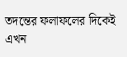তদন্তের ফলাফলের দিকেই এখন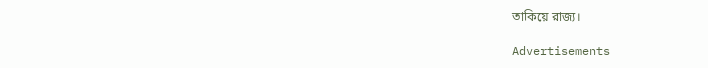তাকিয়ে রাজ্য।

Advertisements